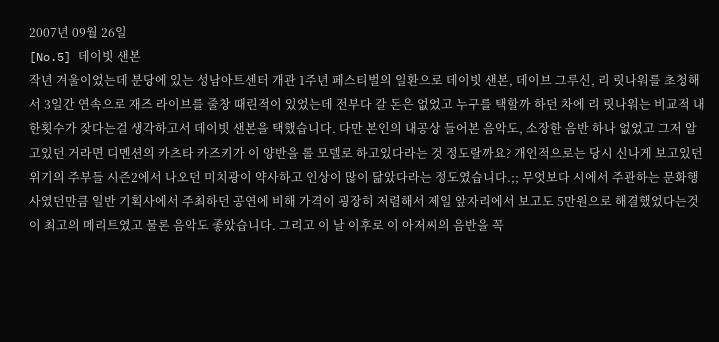2007년 09월 26일
[No.5] 데이빗 샌본
작년 겨울이었는데 분당에 있는 성남아트센터 개관 1주년 페스티벌의 일환으로 데이빗 샌본, 데이브 그루신, 리 릿나워를 초청해서 3일간 연속으로 재즈 라이브를 줄창 때린적이 있었는데 전부다 갈 돈은 없었고 누구를 택할까 하던 차에 리 릿나워는 비교적 내한횟수가 잦다는걸 생각하고서 데이빗 샌본을 택했습니다. 다만 본인의 내공상 들어본 음악도, 소장한 음반 하나 없었고 그저 알고있던 거라면 디멘션의 카츠타 카즈키가 이 양반을 롤 모델로 하고있다라는 것 정도랄까요? 개인적으로는 당시 신나게 보고있던 위기의 주부들 시즌2에서 나오던 미치광이 약사하고 인상이 많이 닮았다라는 정도였습니다.;; 무엇보다 시에서 주관하는 문화행사였던만큼 일반 기획사에서 주최하던 공연에 비해 가격이 굉장히 저렴해서 제일 앞자리에서 보고도 5만원으로 해결했었다는것이 최고의 메리트였고 물론 음악도 좋았습니다. 그리고 이 날 이후로 이 아저씨의 음반을 꼭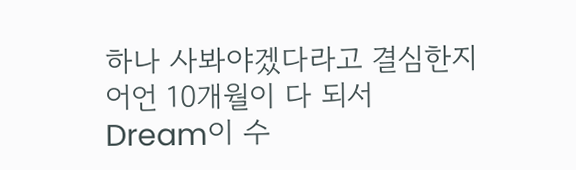하나 사봐야겠다라고 결심한지 어언 10개월이 다 되서 Dream이 수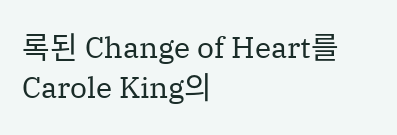록된 Change of Heart를 Carole King의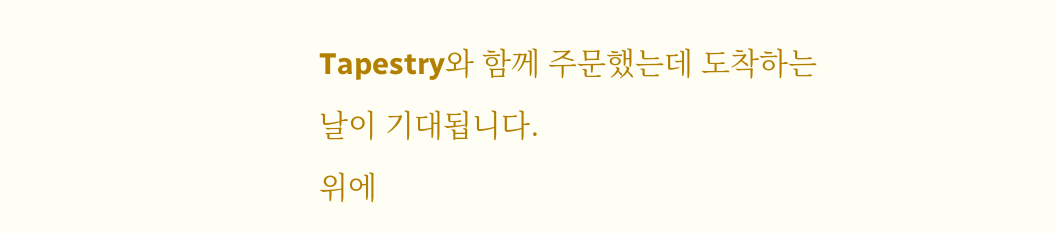Tapestry와 함께 주문했는데 도착하는 날이 기대됩니다.
위에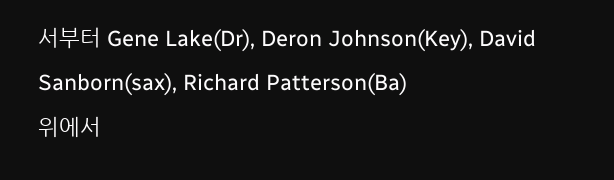서부터 Gene Lake(Dr), Deron Johnson(Key), David Sanborn(sax), Richard Patterson(Ba)
위에서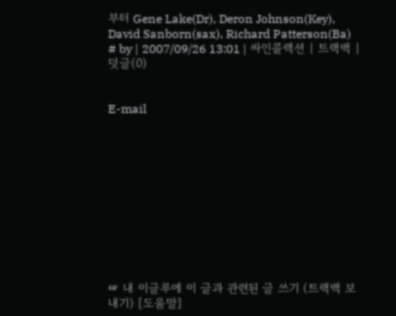부터 Gene Lake(Dr), Deron Johnson(Key), David Sanborn(sax), Richard Patterson(Ba)
# by | 2007/09/26 13:01 | 싸인콜렉션 | 트랙백 | 덧글(0)


E-mail











☞ 내 이글루에 이 글과 관련된 글 쓰기 (트랙백 보내기) [도움말]